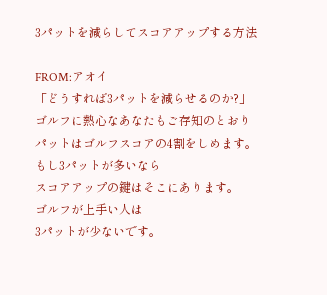3パットを減らしてスコアアップする方法

FROM:アオイ
「どうすれば3パットを減らせるのか?」
ゴルフに熱心なあなたもご存知のとおり
パットはゴルフスコアの4割をしめます。
もし3パットが多いなら
スコアアップの鍵はそこにあります。
ゴルフが上手い人は
3パットが少ないです。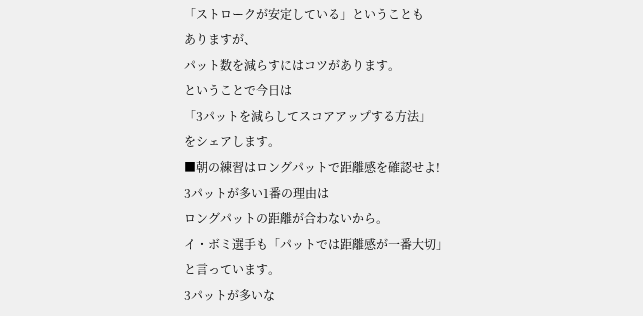「ストロークが安定している」ということも
ありますが、
パット数を減らすにはコツがあります。
ということで今日は
「3パットを減らしてスコアアップする方法」
をシェアします。
■朝の練習はロングパットで距離感を確認せよ!
3パットが多い1番の理由は
ロングパットの距離が合わないから。
イ・ボミ選手も「パットでは距離感が一番大切」
と言っています。
3パットが多いな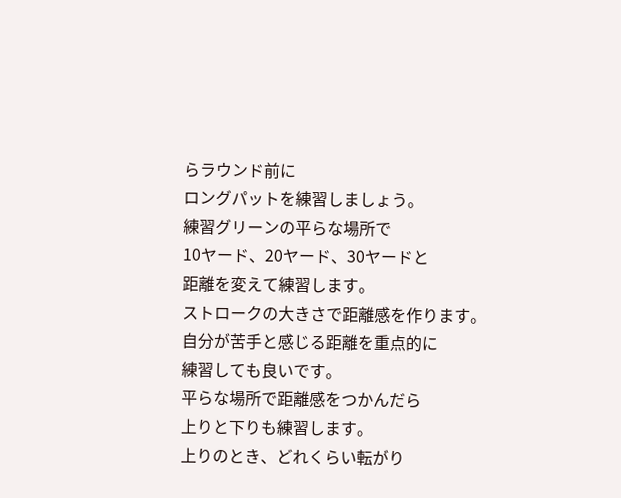らラウンド前に
ロングパットを練習しましょう。
練習グリーンの平らな場所で
10ヤード、20ヤード、30ヤードと
距離を変えて練習します。
ストロークの大きさで距離感を作ります。
自分が苦手と感じる距離を重点的に
練習しても良いです。
平らな場所で距離感をつかんだら
上りと下りも練習します。
上りのとき、どれくらい転がり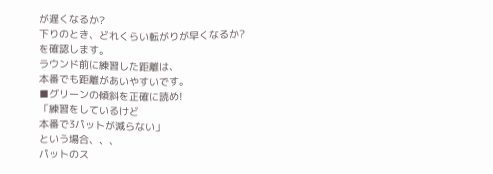が遅くなるか?
下りのとき、どれくらい転がりが早くなるか?
を確認します。
ラウンド前に練習した距離は、
本番でも距離があいやすいです。
■グリーンの傾斜を正確に読め!
「練習をしているけど
本番で3パットが減らない」
という場合、、、
パットのス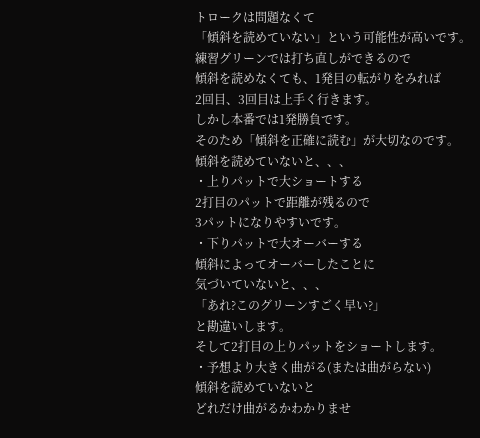トロークは問題なくて
「傾斜を読めていない」という可能性が高いです。
練習グリーンでは打ち直しができるので
傾斜を読めなくても、1発目の転がりをみれば
2回目、3回目は上手く行きます。
しかし本番では1発勝負です。
そのため「傾斜を正確に読む」が大切なのです。
傾斜を読めていないと、、、
・上りパットで大ショートする
2打目のパットで距離が残るので
3パットになりやすいです。
・下りパットで大オーバーする
傾斜によってオーバーしたことに
気づいていないと、、、
「あれ?このグリーンすごく早い?」
と勘違いします。
そして2打目の上りパットをショートします。
・予想より大きく曲がる(または曲がらない)
傾斜を読めていないと
どれだけ曲がるかわかりませ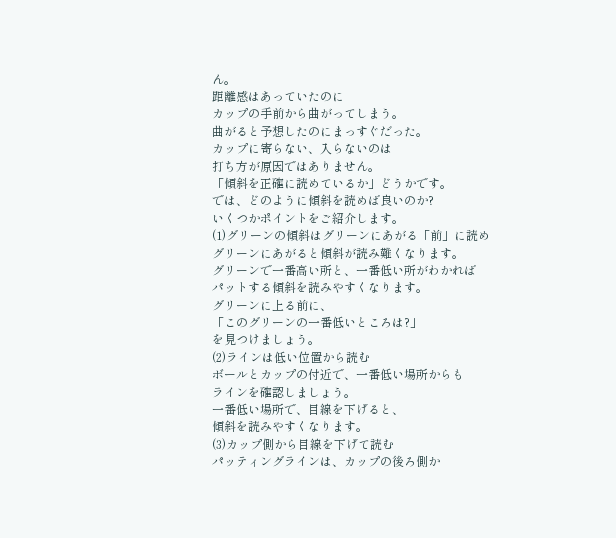ん。
距離感はあっていたのに
カップの手前から曲がってしまう。
曲がると予想したのにまっすぐだった。
カップに寄らない、入らないのは
打ち方が原因ではありません。
「傾斜を正確に読めているか」どうかです。
では、どのように傾斜を読めば良いのか?
いくつかポイントをご紹介します。
(1)グリーンの傾斜はグリーンにあがる「前」に読め
グリーンにあがると傾斜が読み難くなります。
グリーンで一番高い所と、一番低い所がわかれば
パットする傾斜を読みやすくなります。
グリーンに上る前に、
「このグリーンの一番低いところは?」
を見つけましょう。
(2)ラインは低い位置から読む
ボールとカップの付近で、一番低い場所からも
ラインを確認しましょう。
一番低い場所で、目線を下げると、
傾斜を読みやすくなります。
(3)カップ側から目線を下げて読む
パッティングラインは、カップの後ろ側か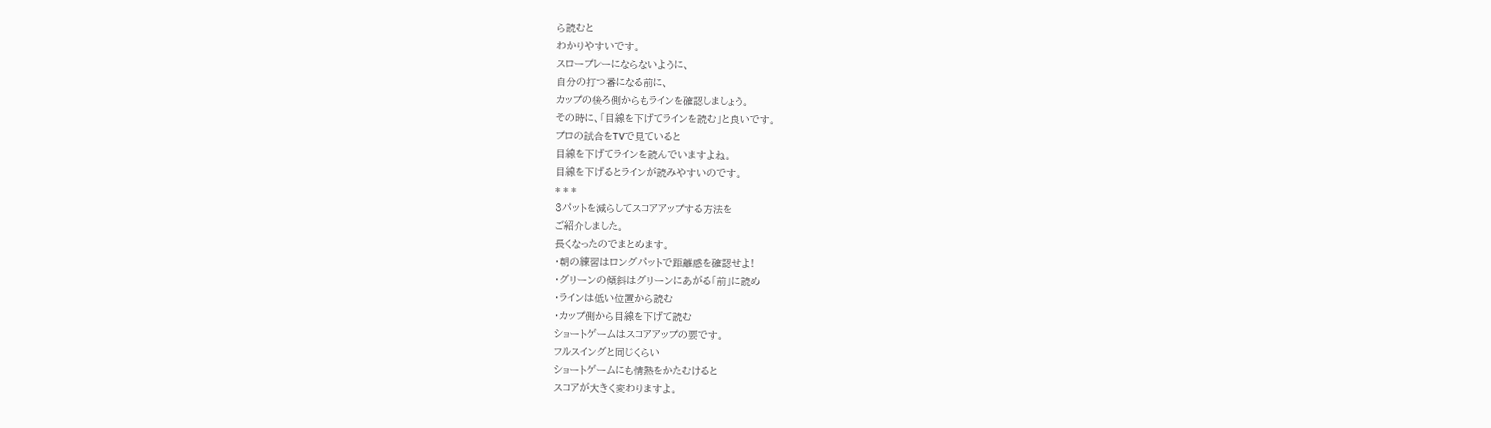ら読むと
わかりやすいです。
スロープレーにならないように、
自分の打つ番になる前に、
カップの後ろ側からもラインを確認しましょう。
その時に、「目線を下げてラインを読む」と良いです。
プロの試合をTVで見ていると
目線を下げてラインを読んでいますよね。
目線を下げるとラインが読みやすいのです。
* * *
3パットを減らしてスコアアップする方法を
ご紹介しました。
長くなったのでまとめます。
・朝の練習はロングパットで距離感を確認せよ!
・グリーンの傾斜はグリーンにあがる「前」に読め
・ラインは低い位置から読む
・カップ側から目線を下げて読む
ショートゲームはスコアアップの要です。
フルスイングと同じくらい
ショートゲームにも情熱をかたむけると
スコアが大きく変わりますよ。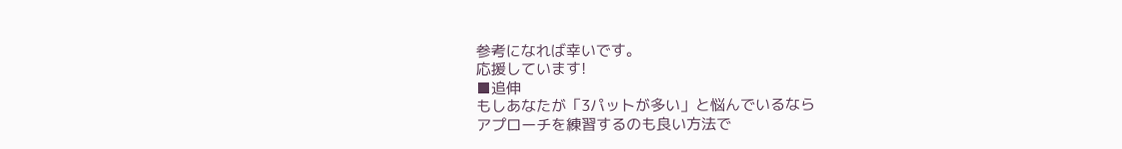参考になれば幸いです。
応援しています!
■追伸
もしあなたが「3パットが多い」と悩んでいるなら
アプローチを練習するのも良い方法で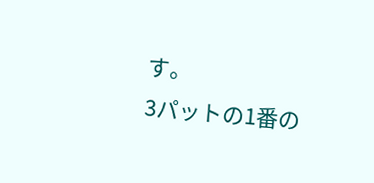す。
3パットの1番の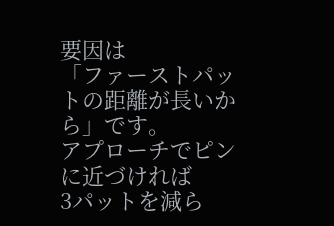要因は
「ファーストパットの距離が長いから」です。
アプローチでピンに近づければ
3パットを減ら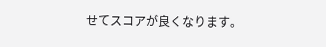せてスコアが良くなります。